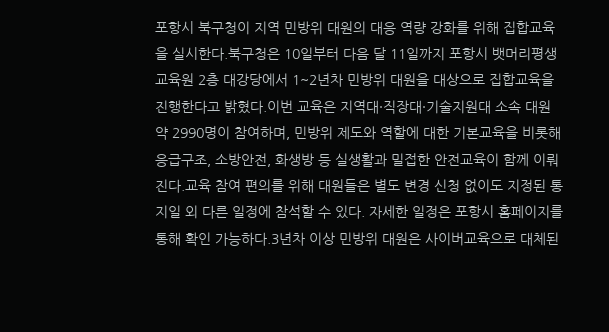포항시 북구청이 지역 민방위 대원의 대응 역량 강화를 위해 집합교육을 실시한다.북구청은 10일부터 다음 달 11일까지 포항시 뱃머리평생교육원 2층 대강당에서 1~2년차 민방위 대원을 대상으로 집합교육을 진행한다고 밝혔다.이번 교육은 지역대·직장대·기술지원대 소속 대원 약 2990명이 참여하며, 민방위 제도와 역할에 대한 기본교육을 비롯해 응급구조, 소방안전, 화생방 등 실생활과 밀접한 안전교육이 함께 이뤄진다.교육 참여 편의를 위해 대원들은 별도 변경 신청 없이도 지정된 통지일 외 다른 일정에 참석할 수 있다. 자세한 일정은 포항시 홈페이지를 통해 확인 가능하다.3년차 이상 민방위 대원은 사이버교육으로 대체된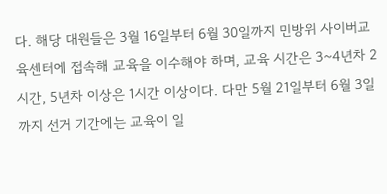다. 해당 대원들은 3월 16일부터 6월 30일까지 민방위 사이버교육센터에 접속해 교육을 이수해야 하며, 교육 시간은 3~4년차 2시간, 5년차 이상은 1시간 이상이다. 다만 5월 21일부터 6월 3일까지 선거 기간에는 교육이 일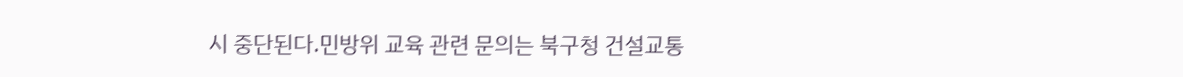시 중단된다.민방위 교육 관련 문의는 북구청 건설교통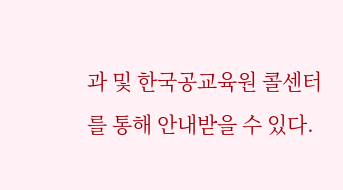과 및 한국공교육원 콜센터를 통해 안내받을 수 있다.